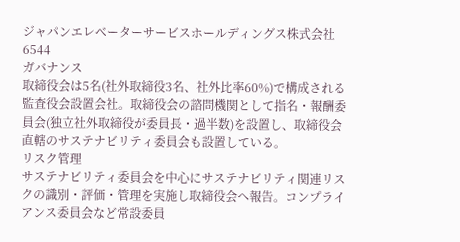ジャパンエレベーターサービスホールディングス株式会社6544
ガバナンス
取締役会は5名(社外取締役3名、社外比率60%)で構成される監査役会設置会社。取締役会の諮問機関として指名・報酬委員会(独立社外取締役が委員長・過半数)を設置し、取締役会直轄のサステナビリティ委員会も設置している。
リスク管理
サステナビリティ委員会を中心にサステナビリティ関連リスクの識別・評価・管理を実施し取締役会へ報告。コンプライアンス委員会など常設委員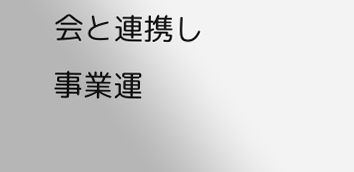会と連携し事業運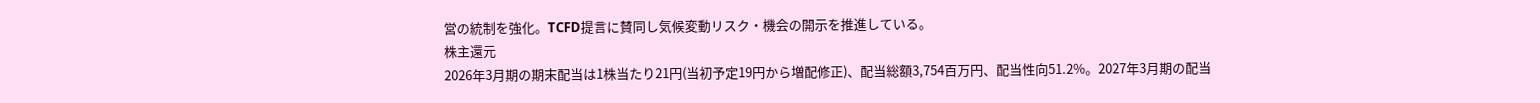営の統制を強化。TCFD提言に賛同し気候変動リスク・機会の開示を推進している。
株主還元
2026年3月期の期末配当は1株当たり21円(当初予定19円から増配修正)、配当総額3,754百万円、配当性向51.2%。2027年3月期の配当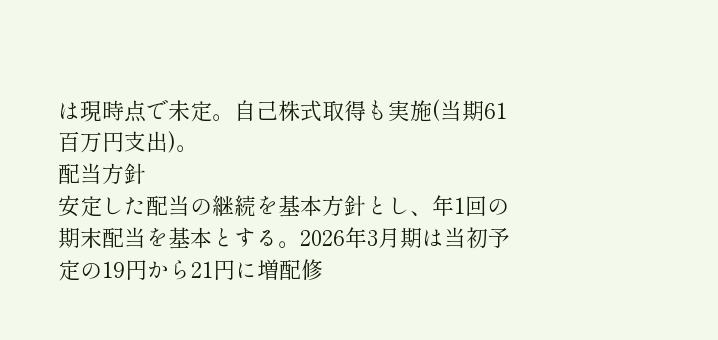は現時点で未定。自己株式取得も実施(当期61百万円支出)。
配当方針
安定した配当の継続を基本方針とし、年1回の期末配当を基本とする。2026年3月期は当初予定の19円から21円に増配修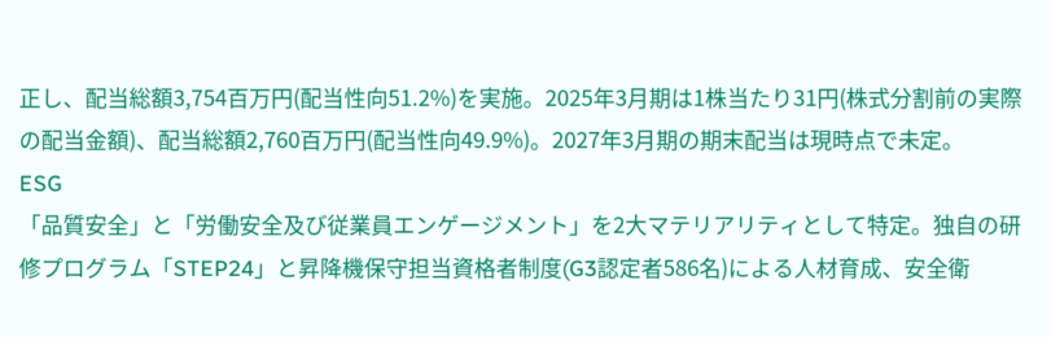正し、配当総額3,754百万円(配当性向51.2%)を実施。2025年3月期は1株当たり31円(株式分割前の実際の配当金額)、配当総額2,760百万円(配当性向49.9%)。2027年3月期の期末配当は現時点で未定。
ESG
「品質安全」と「労働安全及び従業員エンゲージメント」を2大マテリアリティとして特定。独自の研修プログラム「STEP24」と昇降機保守担当資格者制度(G3認定者586名)による人材育成、安全衛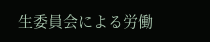生委員会による労働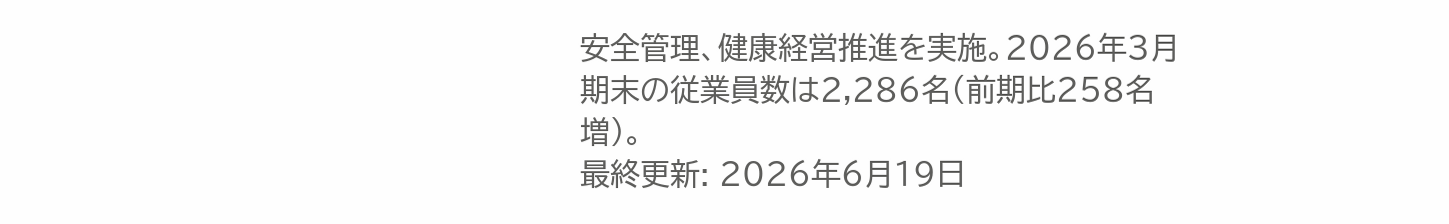安全管理、健康経営推進を実施。2026年3月期末の従業員数は2,286名(前期比258名増)。
最終更新: 2026年6月19日